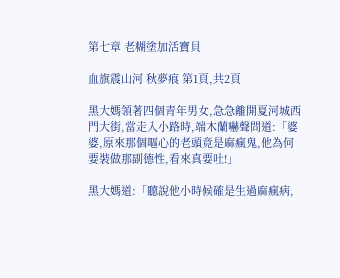第七章 老糊塗加活寶貝

血旗震山河 秋夢痕 第1頁,共2頁

黑大媽領著四個青年男女,急急離開夏河城西門大街,當走入小路時,端木蘭嚇聲問道:「婆婆,原來那個嘔心的老頭竟是麻瘋鬼,他為何要裝做那副德性,看來真要吐!」

黑大媽道:「聽說他小時候確是生過麻瘋病,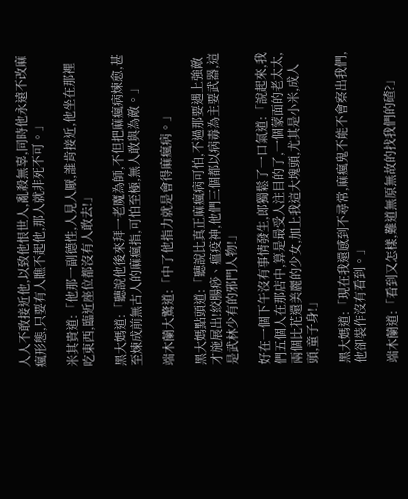人人不敢接近他,以致他恨世人,亂殺無辜,同時他永遠不改麻瘋形態,只要有人瞧不起他,那人就非死不可。」

米其貴道:「他那一副德性,人見人厭,誰肯接近,他坐在那裡吃東西,臨近座位都沒有人敢去!」

黑大媽道:「聽說他後來拜一老魔為師,不但把麻瘋病煉愈,甚至煉成前無古人的麻瘋指,可怕至極,無人敢與為敵。」

端木蘭大驚道:「中了他指力就是會得麻瘋病。」

黑大媽點頭道:「聽說比真正麻瘋病可怕,不過那要遇上強敵才施展出!絞腸痧、瘟疫神,他們三個都以病毒為主要武器,這是武林少有的邪門人物!」

好在一個下午沒有事情發生,郎獨鬆了一口氣道:「說起來,我們五個人在那店中,算是最受人注目的了,一個蒙面的老太太,兩個比花還美麗的少女,加上我這大塊頭,尤其是小米,成人頭,童子身!」

黑大媽道:「現在我還感到不尋常,麻瘋鬼不能不會察出我們,他卻裝作沒有看到。」

端木蘭道:「看到又怎樣,難道無原無故的找我們的碴?」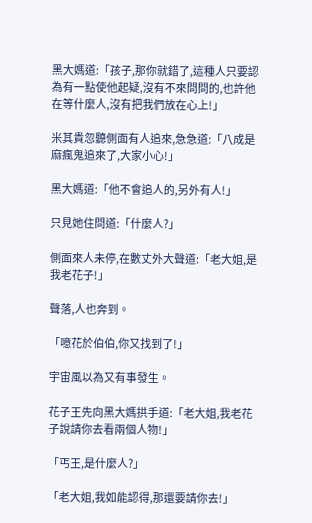黑大媽道:「孩子,那你就錯了,這種人只要認為有一點使他起疑,沒有不來問問的,也許他在等什麼人,沒有把我們放在心上!」

米其貴忽聽側面有人追來,急急道:「八成是麻瘋鬼追來了,大家小心!」

黑大媽道:「他不會追人的,另外有人!」

只見她住問道:「什麼人?」

側面來人未停,在數丈外大聲道:「老大姐,是我老花子!」

聲落,人也奔到。

「噫花於伯伯,你又找到了!」

宇宙風以為又有事發生。

花子王先向黑大媽拱手道:「老大姐,我老花子說請你去看兩個人物!」

「丐王,是什麼人?」

「老大姐,我如能認得,那還要請你去!」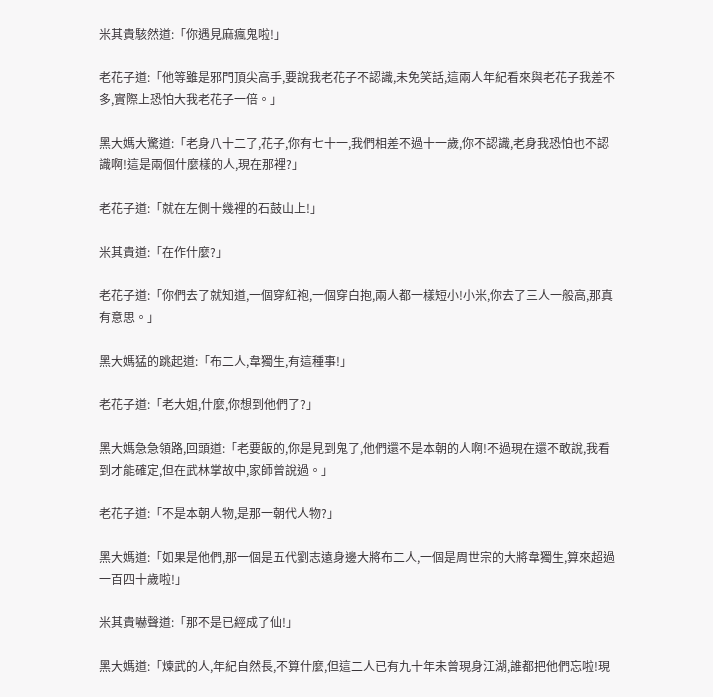米其貴駭然道:「你遇見麻瘋鬼啦!」

老花子道:「他等雖是邪門頂尖高手,要說我老花子不認識,未免笑話,這兩人年紀看來與老花子我差不多,實際上恐怕大我老花子一倍。」

黑大媽大驚道:「老身八十二了,花子,你有七十一,我們相差不過十一歲,你不認識,老身我恐怕也不認識啊!這是兩個什麼樣的人,現在那裡?」

老花子道:「就在左側十幾裡的石鼓山上!」

米其貴道:「在作什麼?」

老花子道:「你們去了就知道,一個穿紅袍,一個穿白抱,兩人都一樣短小!小米,你去了三人一般高,那真有意思。」

黑大媽猛的跳起道:「布二人,韋獨生,有這種事!」

老花子道:「老大姐,什麼,你想到他們了?」

黑大媽急急領路,回頭道:「老要飯的,你是見到鬼了,他們還不是本朝的人啊!不過現在還不敢說,我看到才能確定,但在武林掌故中,家師曾說過。」

老花子道:「不是本朝人物,是那一朝代人物?」

黑大媽道:「如果是他們,那一個是五代劉志遠身邊大將布二人,一個是周世宗的大將韋獨生,算來超過一百四十歲啦!」

米其貴嚇聲道:「那不是已經成了仙!」

黑大媽道:「煉武的人,年紀自然長,不算什麼,但這二人已有九十年未曾現身江湖,誰都把他們忘啦!現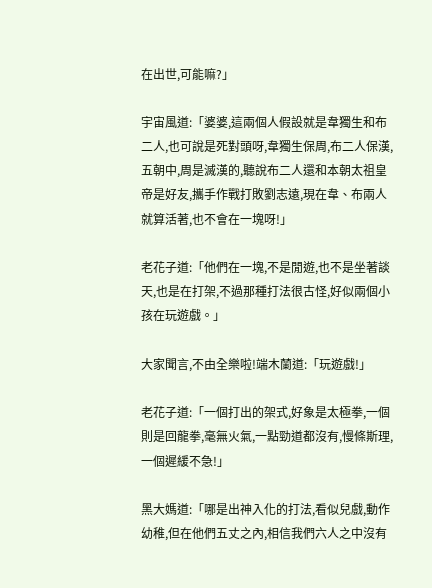在出世,可能嘛?」

宇宙風道:「婆婆,這兩個人假設就是韋獨生和布二人,也可說是死對頭呀,韋獨生保周,布二人保漢,五朝中,周是滅漢的,聽說布二人還和本朝太祖皇帝是好友,攜手作戰打敗劉志遠,現在韋、布兩人就算活著,也不會在一塊呀!」

老花子道:「他們在一塊,不是閒遊,也不是坐著談天,也是在打架,不過那種打法很古怪,好似兩個小孩在玩遊戲。」

大家聞言,不由全樂啦!端木蘭道:「玩遊戲!」

老花子道:「一個打出的架式,好象是太極拳,一個則是回龍拳,毫無火氣,一點勁道都沒有,慢條斯理,一個遲緩不急!」

黑大媽道:「哪是出神入化的打法,看似兒戲,動作幼稚,但在他們五丈之內,相信我們六人之中沒有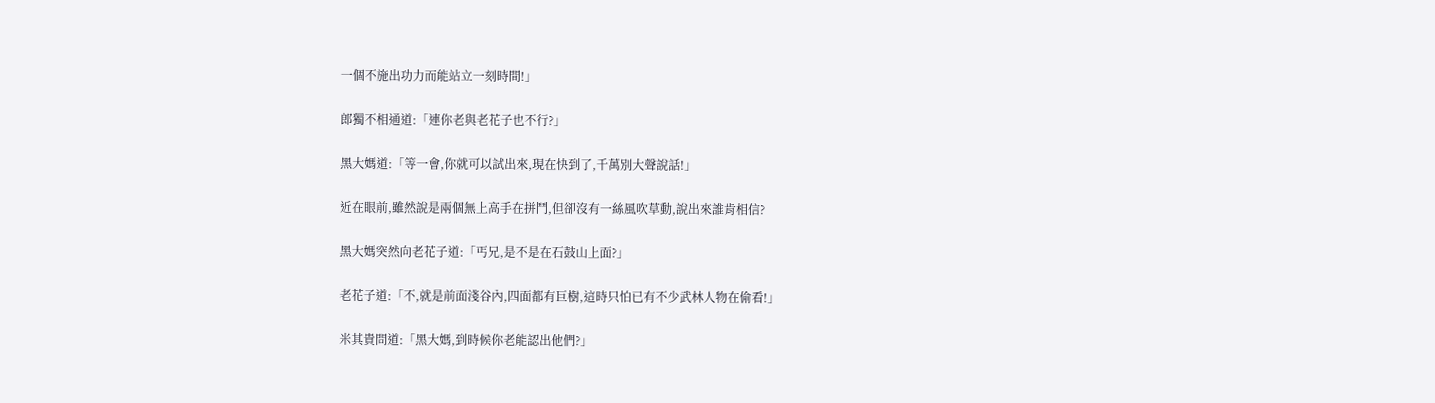一個不施出功力而能站立一刻時間!」

郎獨不相通道:「連你老與老花子也不行?」

黑大媽道:「等一會,你就可以試出來,現在快到了,千萬別大聲說話!」

近在眼前,雖然說是兩個無上高手在拼鬥,但卻沒有一絲風吹草動,說出來誰肯相信?

黑大媽突然向老花子道:「丐兄,是不是在石鼓山上面?」

老花子道:「不,就是前面淺谷內,四面都有巨樹,這時只怕已有不少武林人物在偷看!」

米其貴問道:「黑大媽,到時候你老能認出他們?」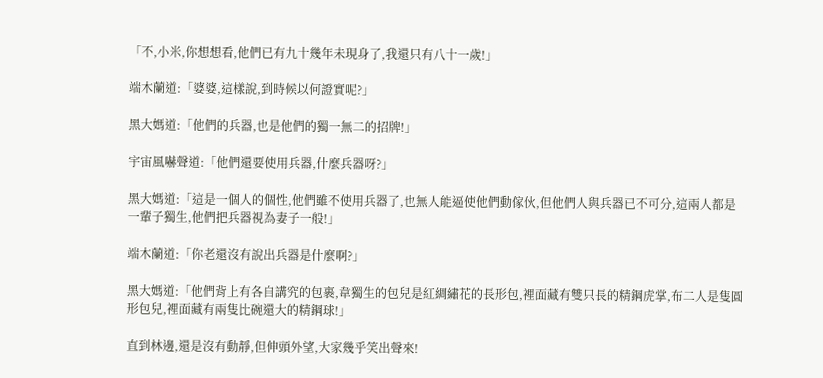「不,小米,你想想看,他們已有九十幾年未現身了,我還只有八十一歲!」

端木蘭道:「婆婆,這樣說,到時候以何證實呢?」

黑大媽道:「他們的兵器,也是他們的獨一無二的招牌!」

宇宙風嚇聲道:「他們還要使用兵器,什麼兵器呀?」

黑大媽道:「這是一個人的個性,他們雖不使用兵器了,也無人能逼使他們動傢伙,但他們人與兵器已不可分,這兩人都是一輩子獨生,他們把兵器視為妻子一般!」

端木蘭道:「你老還沒有說出兵器是什麼啊?」

黑大媽道:「他們背上有各自講究的包裹,韋獨生的包兒是紅綢繡花的長形包,裡面藏有雙只長的精鋼虎掌,布二人是隻圓形包兒,裡面藏有兩隻比碗還大的精鋼球!」

直到林邊,還是沒有動靜,但伸頭外望,大家幾乎笑出聲來!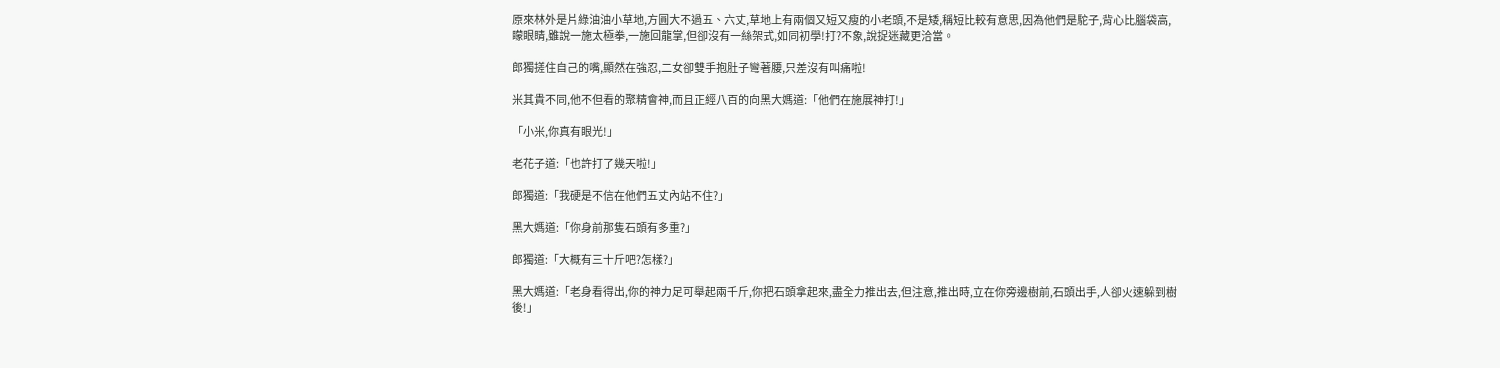原來林外是片綠油油小草地,方圓大不過五、六丈,草地上有兩個又短又瘦的小老頭,不是矮,稱短比較有意思,因為他們是駝子,背心比腦袋高,矇眼睛,雖說一施太極拳,一施回龍掌,但卻沒有一絲架式,如同初學!打?不象,說捉迷藏更洽當。

郎獨搓住自己的嘴,顯然在強忍,二女卻雙手抱肚子彎著腰,只差沒有叫痛啦!

米其貴不同,他不但看的聚精會神,而且正經八百的向黑大媽道:「他們在施展神打!」

「小米,你真有眼光!」

老花子道:「也許打了幾天啦!」

郎獨道:「我硬是不信在他們五丈內站不住?」

黑大媽道:「你身前那隻石頭有多重?」

郎獨道:「大概有三十斤吧?怎樣?」

黑大媽道:「老身看得出,你的神力足可舉起兩千斤,你把石頭拿起來,盡全力推出去,但注意,推出時,立在你旁邊樹前,石頭出手,人卻火速躲到樹後!」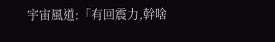宇宙風道:「有回震力,幹啥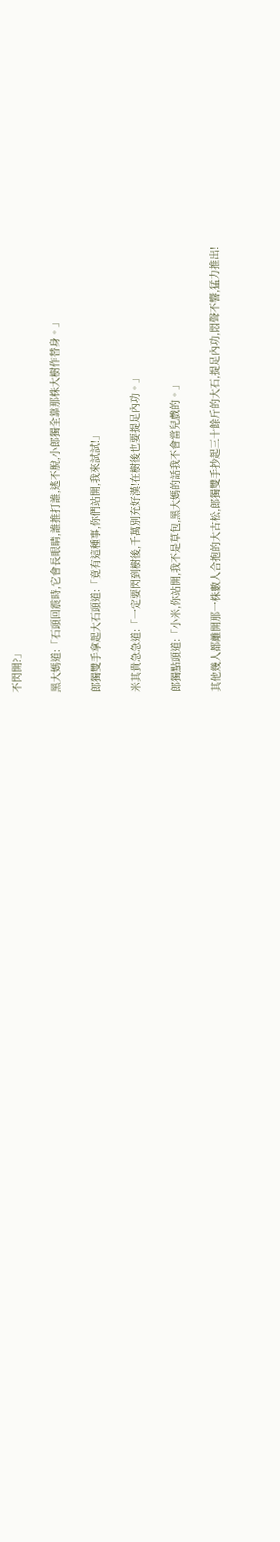不閃開?」

黑大媽道:「石頭回震時,它會長眼睛,誰推打誰,逃不脫,小郎獨全靠那株大樹作替身。」

郎獨雙手拿起大石頭道:「竟有這種事,你們站開,我來試試!」

米其貴急急道:「一定要閃到樹後,千萬別充好漢!在樹後也要提足內功。」

郎獨點頭道:「小米,你站開,我不是草包,黑大媽的話我不會當兒戲的。」

其他幾人都離開那一株數人合抱的大古松,郎獨雙手抄起三十餘斤的大石,提足內功,悶聲不響,猛力推出!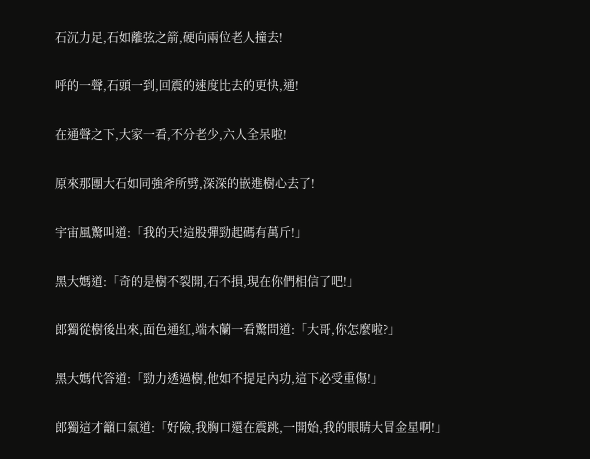石沉力足,石如離弦之箭,硬向兩位老人撞去!

呼的一聲,石頭一到,回震的速度比去的更快,通!

在通聲之下,大家一看,不分老少,六人全呆啦!

原來那團大石如同強斧所劈,深深的嵌進樹心去了!

宇宙風驚叫道:「我的天!這股彈勁起碼有萬斤!」

黑大媽道:「奇的是樹不裂開,石不損,現在你們相信了吧!」

郎獨從樹後出來,面色通紅,端木蘭一看驚問道:「大哥,你怎麼啦?」

黑大媽代答道:「勁力透過樹,他如不提足內功,這下必受重傷!」

郎獨這才籲口氣道:「好險,我胸口還在震跳,一開始,我的眼睛大冒金星啊!」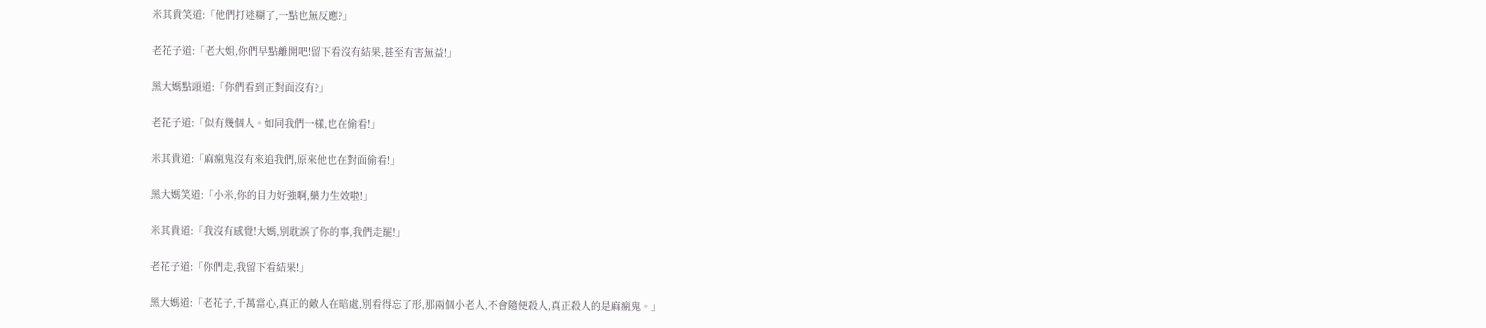米其貴笑道:「他們打迷糊了,一點也無反應?」

老花子道:「老大姐,你們早點離開吧!留下看沒有結果,甚至有害無益!」

黑大媽點頭道:「你們看到正對面沒有?」

老花子道:「似有幾個人。如同我們一樣,也在偷看!」

米其貴道:「麻瘋鬼沒有來追我們,原來他也在對面偷看!」

黑大媽笑道:「小米,你的目力好強啊,藥力生效啦!」

米其貴道:「我沒有感覺!大媽,別耽誤了你的事,我們走罷!」

老花子道:「你們走,我留下看結果!」

黑大媽道:「老花子,千萬當心,真正的敵人在暗處,別看得忘了形,那兩個小老人,不會隨便殺人,真正殺人的是麻瘋鬼。」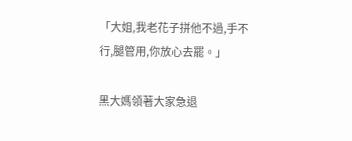「大姐,我老花子拼他不過,手不行,腿管用,你放心去罷。」

黑大媽領著大家急退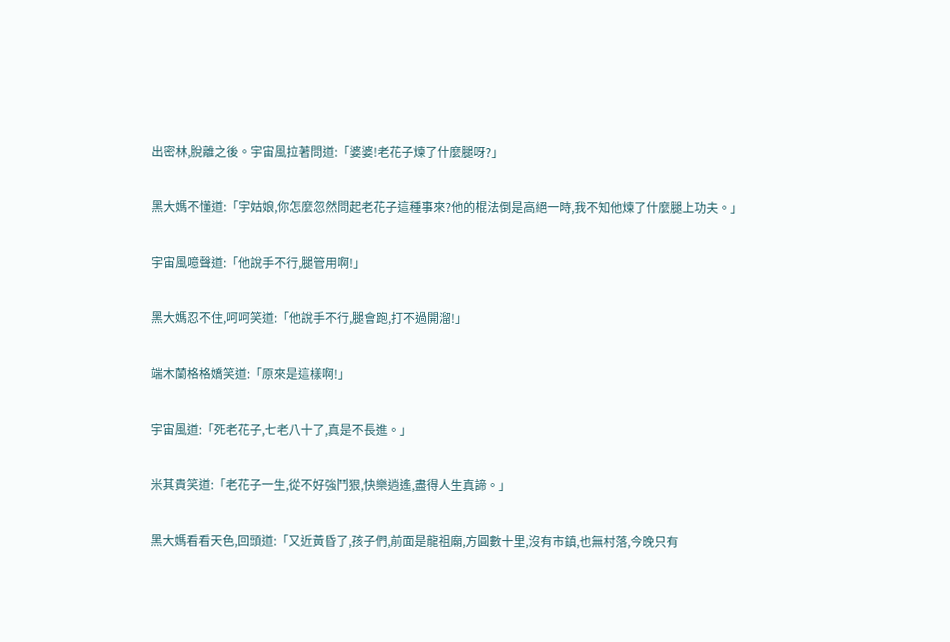出密林,脫離之後。宇宙風拉著問道:「婆婆!老花子煉了什麼腿呀?」

黑大媽不懂道:「宇姑娘,你怎麼忽然問起老花子這種事來?他的棍法倒是高絕一時,我不知他煉了什麼腿上功夫。」

宇宙風噫聲道:「他說手不行,腿管用啊!」

黑大媽忍不住,呵呵笑道:「他說手不行,腿會跑,打不過開溜!」

端木蘭格格嬌笑道:「原來是這樣啊!」

宇宙風道:「死老花子,七老八十了,真是不長進。」

米其貴笑道:「老花子一生,從不好強鬥狠,快樂逍遙,盡得人生真諦。」

黑大媽看看天色,回頭道:「又近黃昏了,孩子們,前面是龍祖廟,方圓數十里,沒有市鎮,也無村落,今晚只有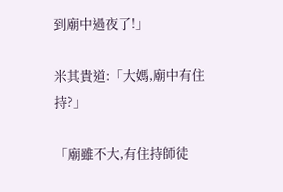到廟中過夜了!」

米其貴道:「大媽,廟中有住持?」

「廟雖不大,有住持師徒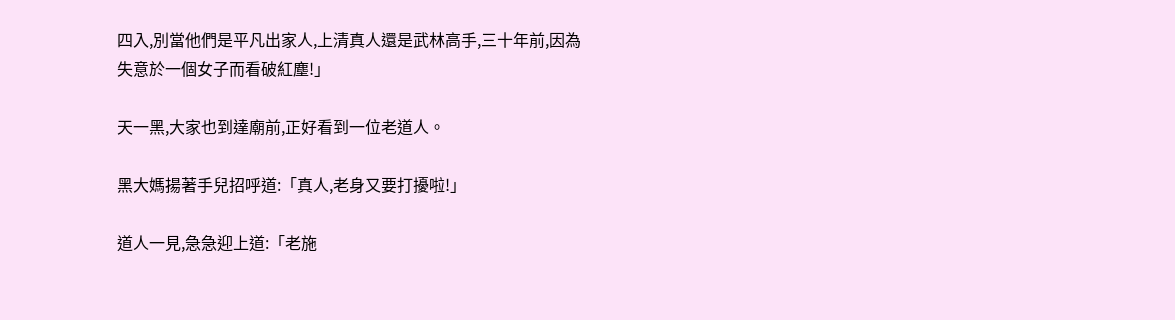四入,別當他們是平凡出家人,上清真人還是武林高手,三十年前,因為失意於一個女子而看破紅塵!」

天一黑,大家也到達廟前,正好看到一位老道人。

黑大媽揚著手兒招呼道:「真人,老身又要打擾啦!」

道人一見,急急迎上道:「老施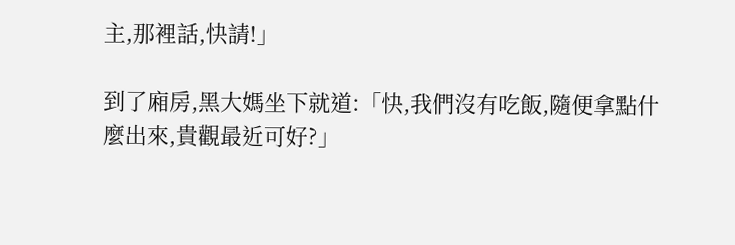主,那裡話,快請!」

到了廂房,黑大媽坐下就道:「快,我們沒有吃飯,隨便拿點什麼出來,貴觀最近可好?」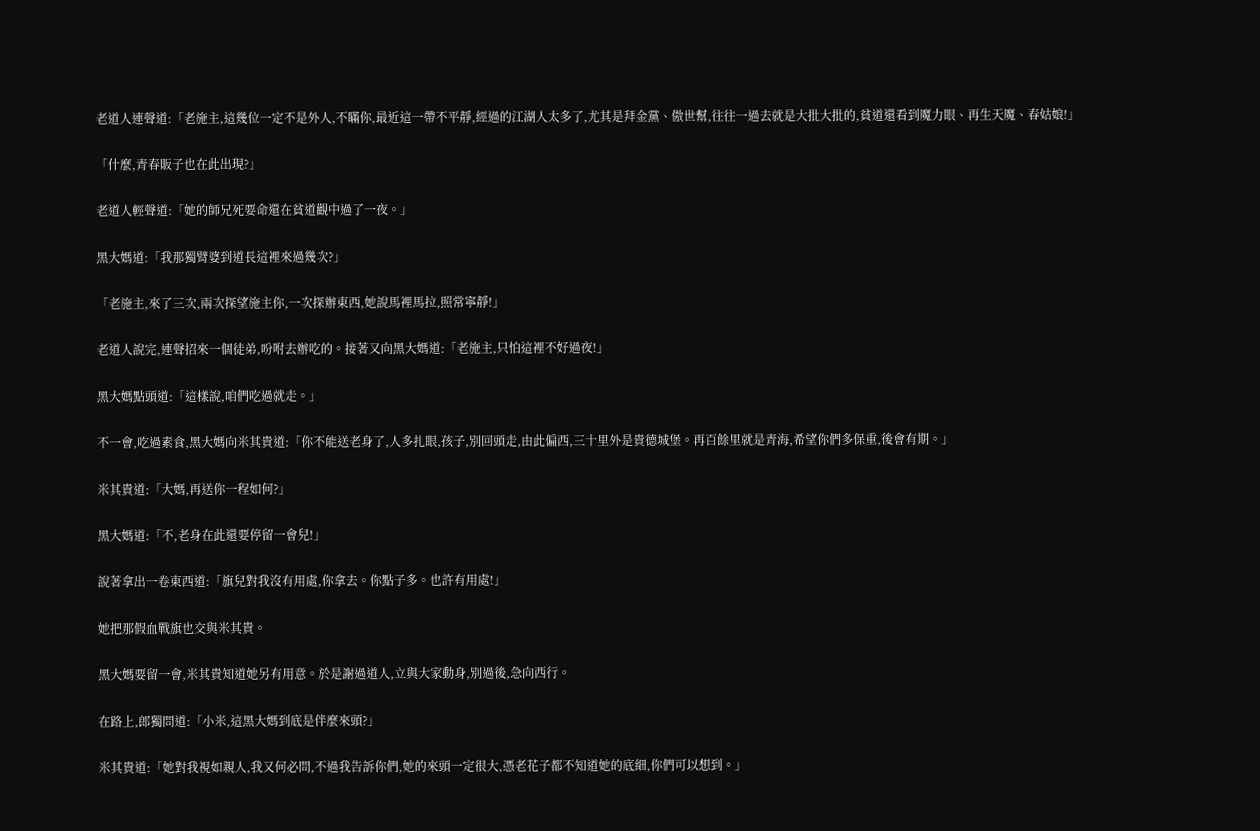老道人連聲道:「老施主,這幾位一定不是外人,不瞞你,最近這一帶不平靜,經過的江湖人太多了,尤其是拜金黨、傲世幫,往往一過去就是大批大批的,貧道還看到魔力眼、再生天魔、春姑娘!」

「什麼,青春販子也在此出現?」

老道人輕聲道:「她的師兄死要命還在貧道觀中過了一夜。」

黑大媽道:「我那獨臂婆到道長這裡來過幾次?」

「老施主,來了三次,兩次探望施主你,一次探辦東西,她說馬裡馬拉,照常寧靜!」

老道人說完,連聲招來一個徒弟,吩咐去辦吃的。接著又向黑大媽道:「老施主,只怕這裡不好過夜!」

黑大媽點頭道:「這樣說,咱們吃過就走。」

不一會,吃過素食,黑大媽向米其貴道:「你不能送老身了,人多扎眼,孩子,別回頭走,由此偏西,三十里外是貴德城堡。再百餘里就是青海,希望你們多保重,後會有期。」

米其貴道:「大媽,再送你一程如何?」

黑大媽道:「不,老身在此還要停留一會兒!」

說著拿出一卷東西道:「旗兒對我沒有用處,你拿去。你點子多。也許有用處!」

她把那假血戰旗也交與米其貴。

黑大媽要留一會,米其貴知道她另有用意。於是謝過道人,立與大家動身,別過後,急向西行。

在路上,郎獨問道:「小米,這黑大媽到底是伴麼來頭?」

米其貴道:「她對我視如親人,我又何必問,不過我告訴你們,她的來頭一定很大,憑老花子都不知道她的底細,你們可以想到。」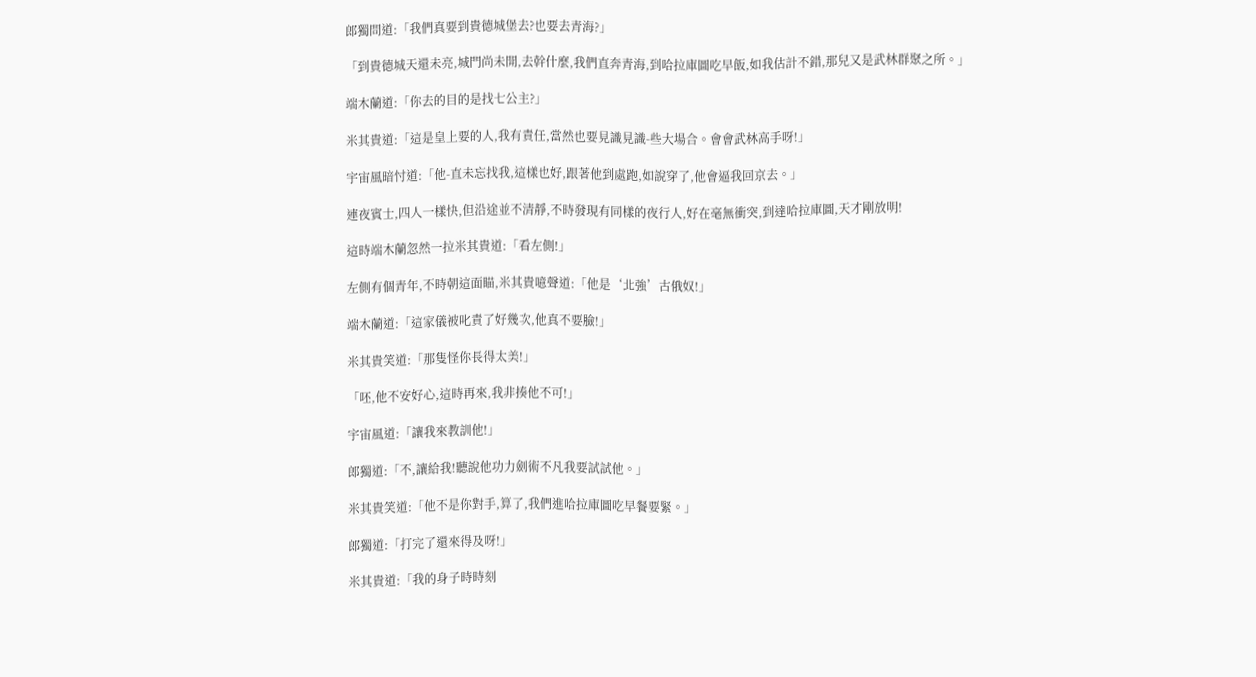郎獨問道:「我們真要到貴德城堡去?也要去青海?」

「到貴德城天還未亮,城門尚未開,去幹什麼,我們直奔青海,到哈拉庫圖吃早飯,如我估計不錯,那兒又是武林群聚之所。」

端木蘭道:「你去的目的是找七公主?」

米其貴道:「這是皇上要的人,我有責任,當然也要見識見識-些大場合。會會武林高手呀!」

宇宙風暗忖道:「他-直未忘找我,這樣也好,跟著他到處跑,如說穿了,他會逼我回京去。」

連夜賓士,四人一樣快,但沿途並不清靜,不時發現有同樣的夜行人,好在毫無衝突,到達哈拉庫圖,天才剛放明!

這時端木蘭忽然一拉米其貴道:「看左側!」

左側有個青年,不時朝這面瞄,米其貴噫聲道:「他是‘北強’古俄奴!」

端木蘭道:「這家儀被叱責了好幾次,他真不要臉!」

米其貴笑道:「那隻怪你長得太美!」

「呸,他不安好心,這時再來,我非揍他不可!」

宇宙風道:「讓我來教訓他!」

郎獨道:「不,讓給我!聽說他功力劍術不凡我要試試他。」

米其貴笑道:「他不是你對手,算了,我們進哈拉庫圖吃早餐要緊。」

郎獨道:「打完了還來得及呀!」

米其貴道:「我的身子時時刻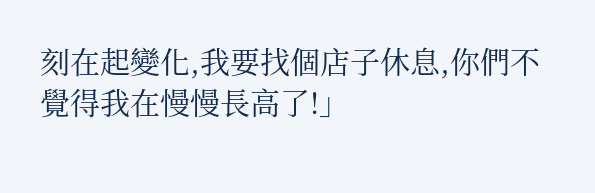刻在起變化,我要找個店子休息,你們不覺得我在慢慢長高了!」